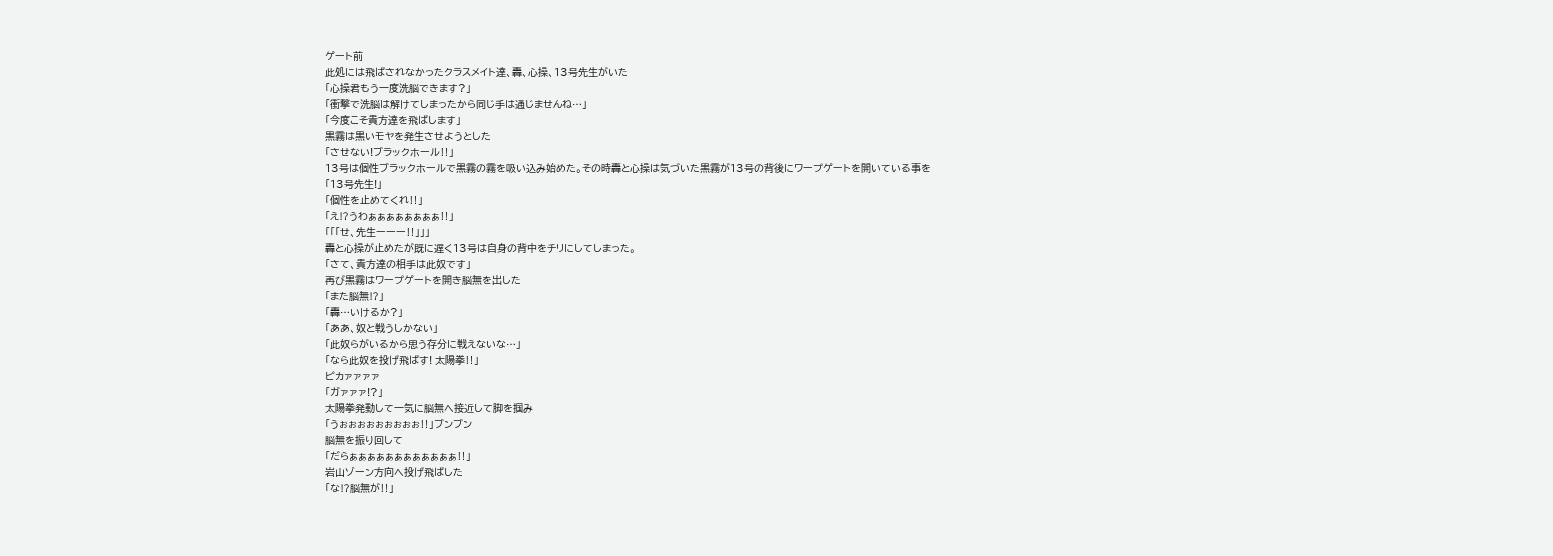ゲート前
此処には飛ばされなかったクラスメイト達、轟、心操、13号先生がいた
「心操君もう一度洗脳できます?」
「衝撃で洗脳は解けてしまったから同じ手は通じませんね…」
「今度こそ貴方達を飛ばします」
黒霧は黒いモヤを発生させようとした
「させない!ブラックホール‼」
13号は個性ブラックホールで黒霧の霧を吸い込み始めた。その時轟と心操は気づいた黒霧が13号の背後にワープゲートを開いている事を
「13号先生!」
「個性を止めてくれ‼」
「え⁉うわぁぁぁぁぁぁぁぁ‼」
「「「せ、先生ーーー‼」」」
轟と心操が止めたが既に遅く13号は自身の背中をチリにしてしまった。
「さて、貴方達の相手は此奴です」
再び黒霧はワープゲートを開き脳無を出した
「また脳無⁉」
「轟…いけるか?」
「ああ、奴と戦うしかない」
「此奴らがいるから思う存分に戦えないな…」
「なら此奴を投げ飛ばす! 太陽拳‼」
ピカァァァァ
「ガァァァ!?」
太陽拳発動して一気に脳無へ接近して脚を掴み
「うぉぉぉぉぉぉぉぉぉ‼」ブンブン
脳無を振り回して
「だらぁぁぁぁぁぁぁぁぁぁぁぁ‼」
岩山ゾーン方向へ投げ飛ばした
「な⁉脳無が‼」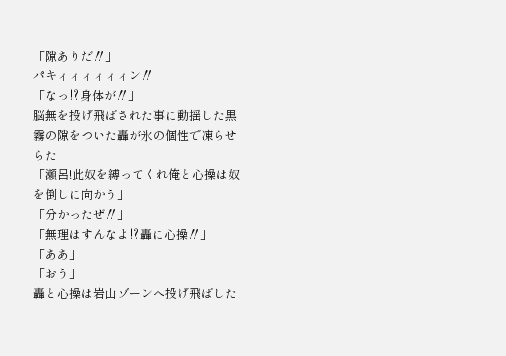「隙ありだ‼」
パキィィィィィィン‼
「なっ⁉身体が‼」
脳無を投げ飛ばされた事に動揺した黒霧の隙をついた轟が氷の個性で凍らせらた
「瀬呂!此奴を縛ってくれ俺と心操は奴を倒しに向かう」
「分かったぜ‼」
「無理はすんなよ⁉轟に心操‼」
「ああ」
「おう」
轟と心操は岩山ゾーンへ投げ飛ばした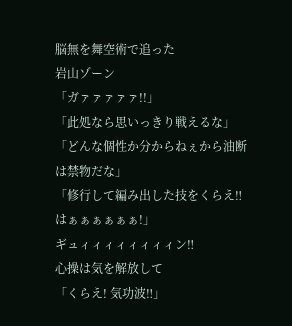脳無を舞空術で追った
岩山ゾーン
「ガァァァァァ!!」
「此処なら思いっきり戦えるな」
「どんな個性か分からねぇから油断は禁物だな」
「修行して編み出した技をくらえ‼はぁぁぁぁぁぁ!」
ギュィィィィィィィィン‼
心操は気を解放して
「くらえ! 気功波‼」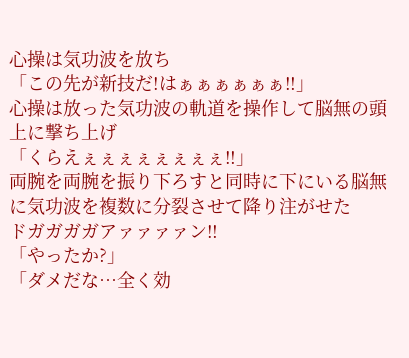心操は気功波を放ち
「この先が新技だ!はぁぁぁぁぁぁ‼」
心操は放った気功波の軌道を操作して脳無の頭上に撃ち上げ
「くらえぇぇぇぇぇぇぇぇ‼」
両腕を両腕を振り下ろすと同時に下にいる脳無に気功波を複数に分裂させて降り注がせた
ドガガガガアァァァァン‼
「やったか?」
「ダメだな…全く効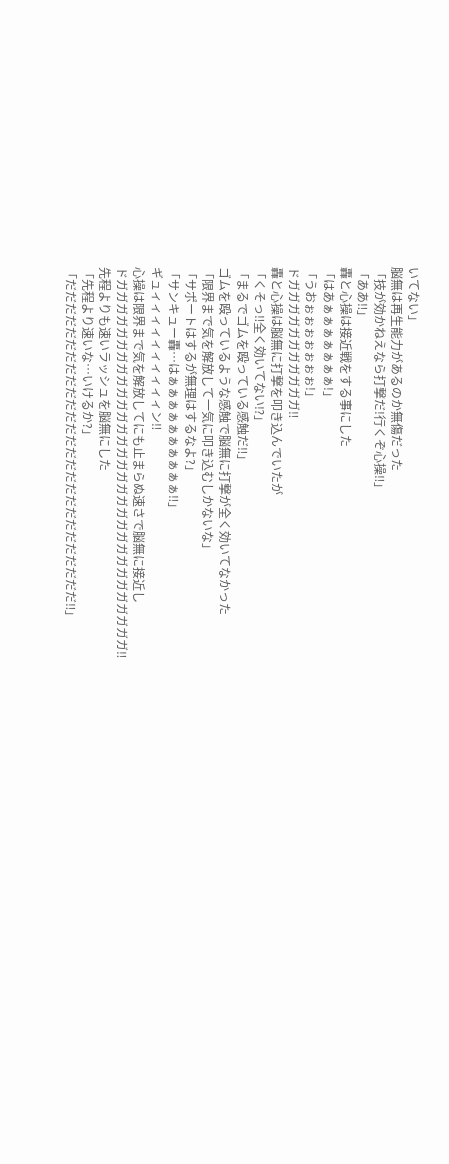いてない」
脳無は再生能力があるのか無傷だった
「技が効かねえなら打撃だ!行くぞ心操‼」
「ああ‼」
轟と心操は接近戦をする事にした
「はあぁぁぁぁぁぁぁ!」
「うおぉぉぉぉぉぉぉ!」
ドガガガガガガガガガガガ‼
轟と心操は脳無に打撃を叩き込んでいたが
「くそっ‼全く効いてない⁉」
「まるでゴムを殴っている感触だ‼」
ゴムを殴っているような感触で脳無に打撃が全く効いてなかった
「限界まで気を解放して一気に叩き込むしかないな」
「サポートはするが無理はするなよ?」
「サンキュー轟…はぁぁぁぁぁぁぁぁぁぁ‼」
ギュィィィィィィィィィィン‼
心操は限界まで気を解放してにも止まらぬ速さで脳無に接近し
ドガガガガガガガガガガガガガガガガガガガガガガガガガガガガガガガ‼
先程よりも速いラッシュを脳無にした
「先程より速いな…いけるか?」
「だだだだだだだだだだだだだだだだだだだだだだだだだだだ‼」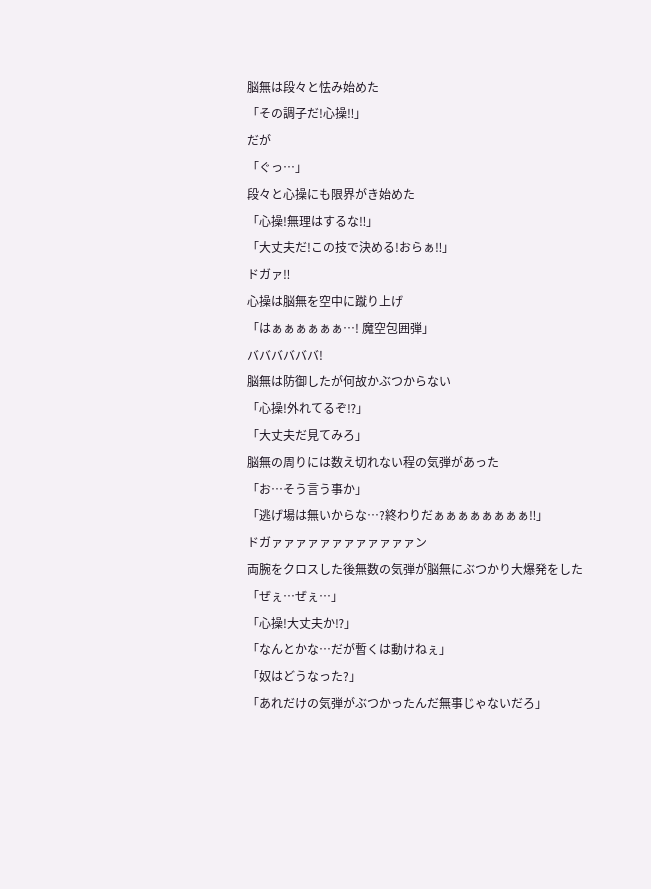脳無は段々と怯み始めた
「その調子だ!心操‼」
だが
「ぐっ…」
段々と心操にも限界がき始めた
「心操!無理はするな‼」
「大丈夫だ!この技で決める!おらぁ‼」
ドガァ‼
心操は脳無を空中に蹴り上げ
「はぁぁぁぁぁぁ…! 魔空包囲弾」
ババババババ!
脳無は防御したが何故かぶつからない
「心操!外れてるぞ⁉」
「大丈夫だ見てみろ」
脳無の周りには数え切れない程の気弾があった
「お…そう言う事か」
「逃げ場は無いからな…?終わりだぁぁぁぁぁぁぁぁ‼」
ドガァァァァァァァァァァァァン
両腕をクロスした後無数の気弾が脳無にぶつかり大爆発をした
「ぜぇ…ぜぇ…」
「心操!大丈夫か⁉」
「なんとかな…だが暫くは動けねぇ」
「奴はどうなった?」
「あれだけの気弾がぶつかったんだ無事じゃないだろ」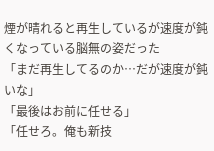煙が晴れると再生しているが速度が鈍くなっている脳無の姿だった
「まだ再生してるのか…だが速度が鈍いな」
「最後はお前に任せる」
「任せろ。俺も新技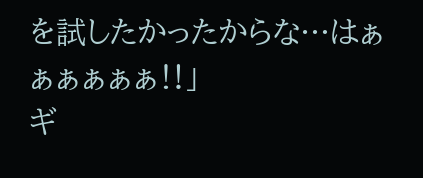を試したかったからな…はぁぁぁぁぁぁ‼」
ギ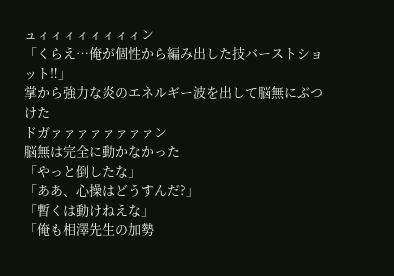ュィィィィィィィィン
「くらえ…俺が個性から編み出した技バーストショット‼」
掌から強力な炎のエネルギー波を出して脳無にぶつけた
ドガァァァァァァァァン
脳無は完全に動かなかった
「やっと倒したな」
「ああ、心操はどうすんだ?」
「暫くは動けねえな」
「俺も相澤先生の加勢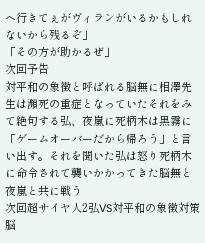へ行きてぇがヴィランがいるかもしれないから残るぞ」
「その方が助かるぜ」
次回予告
対平和の象徴と呼ばれる脳無に相澤先生は瀕死の重症となっていたそれをみて絶句する弘、夜嵐に死柄木は黒霧に「ゲームオーバーだから帰ろう」と言い出す。それを聞いた弘は怒り死柄木に命令されて襲いかかってきた脳無と夜嵐と共に戦う
次回超サイヤ人2弘VS対平和の象徴対策脳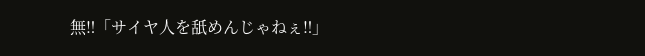無‼「サイヤ人を舐めんじゃねぇ‼」